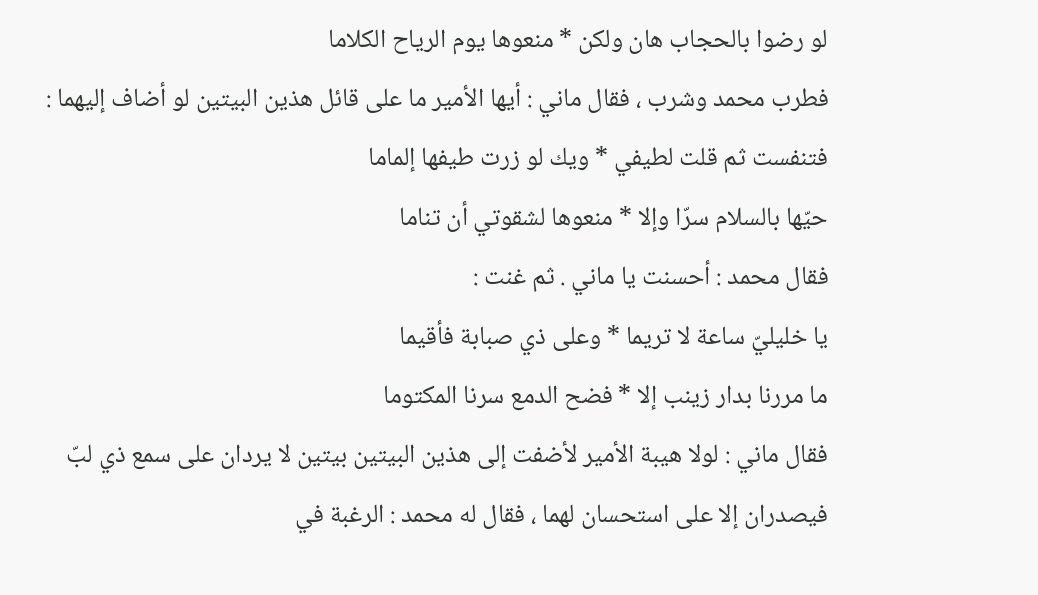لو رضوا بالحجاب هان ولكن * منعوها يوم الرياح الكلاما
فطرب محمد وشرب ، فقال ماني : أيها الأمير ما على قائل هذين البيتين لو أضاف إليهما :
فتنفست ثم قلت لطيفي * ويك لو زرت طيفها إلماما
حيّها بالسلام سرّا وإلا * منعوها لشقوتي أن تناما
فقال محمد : أحسنت يا ماني . ثم غنت :
يا خليليّ ساعة لا تريما * وعلى ذي صبابة فأقيما
ما مررنا بدار زينب إلا * فضح الدمع سرنا المكتوما
فقال ماني : لولا هيبة الأمير لأضفت إلى هذين البيتين بيتين لا يردان على سمع ذي لبّ فيصدران إلا على استحسان لهما ، فقال له محمد : الرغبة في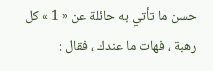حسن ما تأتي به حائلة عن « 1 » كل رهبة ، فهات ما عندك ، فقال :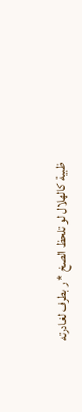ظبية كالهلال لو تلحظ الصخ * ر بطرف لغادرته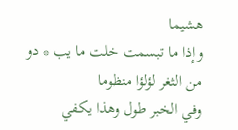هشيما
وإذا ما تبسمت خلت ما يب * دو من الثغر لؤلؤا منظوما
وفي الخبر طول وهذا يكفي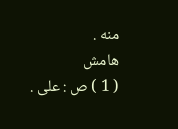منه .
هامش
( 1 ) ص : على .